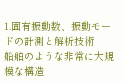1.固有振動数、振動モードの計測と解析技術
船舶のような非常に大規模な構造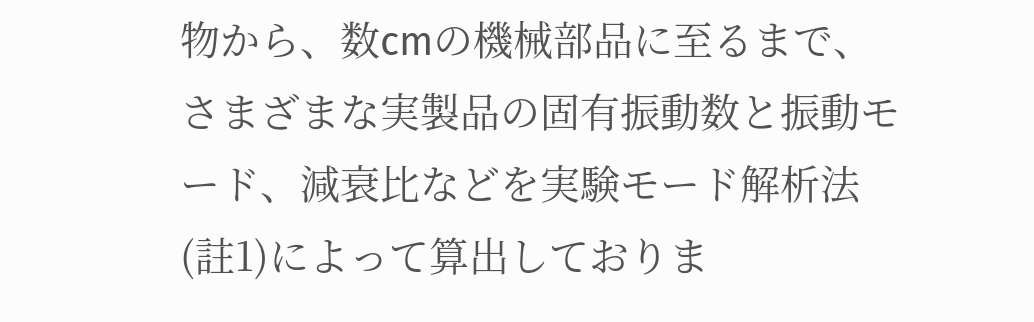物から、数cmの機械部品に至るまで、さまざまな実製品の固有振動数と振動モード、減衰比などを実験モード解析法(註1)によって算出しておりま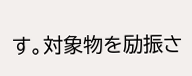す。対象物を励振さ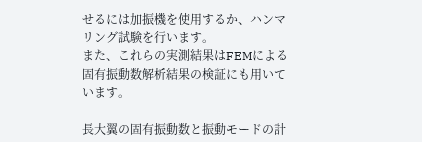せるには加振機を使用するか、ハンマリング試験を行います。
また、これらの実測結果はFEMによる固有振動数解析結果の検証にも用いています。

長大翼の固有振動数と振動モードの計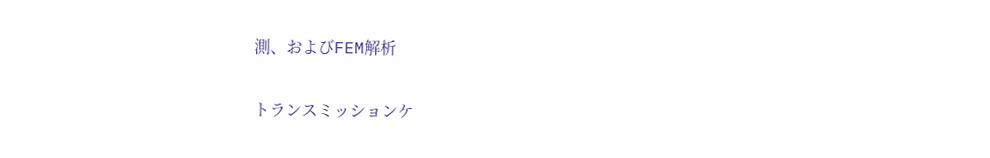測、およびFEM解析

トランスミッションケ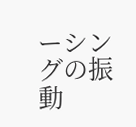ーシングの振動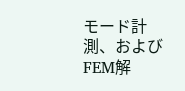モード計測、およびFEM解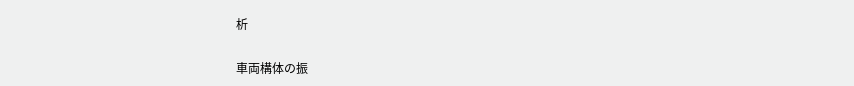析

車両構体の振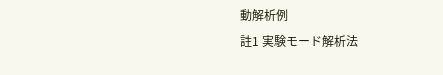動解析例
註1 実験モード解析法